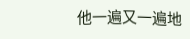他一遍又一遍地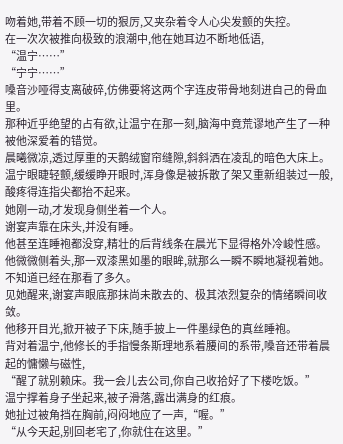吻着她,带着不顾一切的狠厉,又夹杂着令人心尖发颤的失控。
在一次次被推向极致的浪潮中,他在她耳边不断地低语,
“温宁……”
“宁宁……”
嗓音沙哑得支离破碎,仿佛要将这两个字连皮带骨地刻进自己的骨血里。
那种近乎绝望的占有欲,让温宁在那一刻,脑海中竟荒谬地产生了一种被他深爱着的错觉。
晨曦微凉,透过厚重的天鹅绒窗帘缝隙,斜斜洒在凌乱的暗色大床上。
温宁眼睫轻颤,缓缓睁开眼时,浑身像是被拆散了架又重新组装过一般,酸疼得连指尖都抬不起来。
她刚一动,才发现身侧坐着一个人。
谢宴声靠在床头,并没有睡。
他甚至连睡袍都没穿,精壮的后背线条在晨光下显得格外冷峻性感。
他微微侧着头,那一双漆黑如墨的眼眸,就那么一瞬不瞬地凝视着她。
不知道已经在那看了多久。
见她醒来,谢宴声眼底那抹尚未散去的、极其浓烈复杂的情绪瞬间收敛。
他移开目光,掀开被子下床,随手披上一件墨绿色的真丝睡袍。
背对着温宁,他修长的手指慢条斯理地系着腰间的系带,嗓音还带着晨起的慵懒与磁性,
“醒了就别赖床。我一会儿去公司,你自己收拾好了下楼吃饭。”
温宁撑着身子坐起来,被子滑落,露出满身的红痕。
她扯过被角挡在胸前,闷闷地应了一声,“喔。”
“从今天起,别回老宅了,你就住在这里。”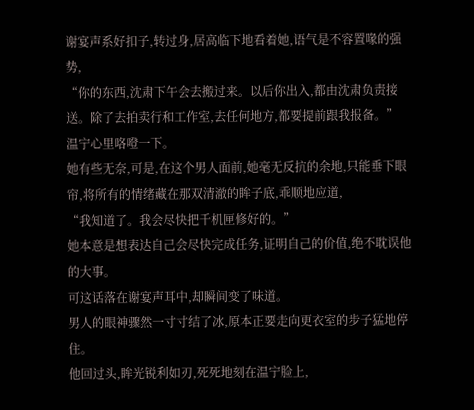谢宴声系好扣子,转过身,居高临下地看着她,语气是不容置喙的强势,
“你的东西,沈肃下午会去搬过来。以后你出入,都由沈肃负责接送。除了去拍卖行和工作室,去任何地方,都要提前跟我报备。”
温宁心里咯噔一下。
她有些无奈,可是,在这个男人面前,她毫无反抗的余地,只能垂下眼帘,将所有的情绪藏在那双清澈的眸子底,乖顺地应道,
“我知道了。我会尽快把千机匣修好的。”
她本意是想表达自己会尽快完成任务,证明自己的价值,绝不耽误他的大事。
可这话落在谢宴声耳中,却瞬间变了味道。
男人的眼神骤然一寸寸结了冰,原本正要走向更衣室的步子猛地停住。
他回过头,眸光锐利如刃,死死地刻在温宁脸上,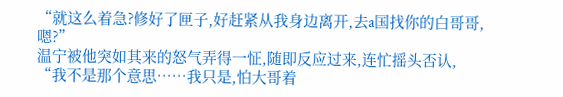“就这么着急?修好了匣子,好赶紧从我身边离开,去a国找你的白哥哥,嗯?”
温宁被他突如其来的怒气弄得一怔,随即反应过来,连忙摇头否认,
“我不是那个意思……我只是,怕大哥着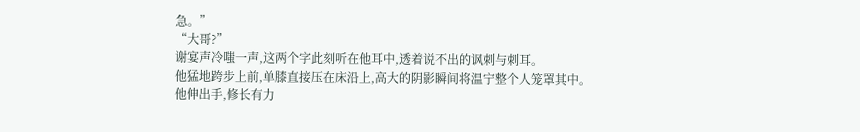急。”
“大哥?”
谢宴声冷嗤一声,这两个字此刻听在他耳中,透着说不出的讽刺与刺耳。
他猛地跨步上前,单膝直接压在床沿上,高大的阴影瞬间将温宁整个人笼罩其中。
他伸出手,修长有力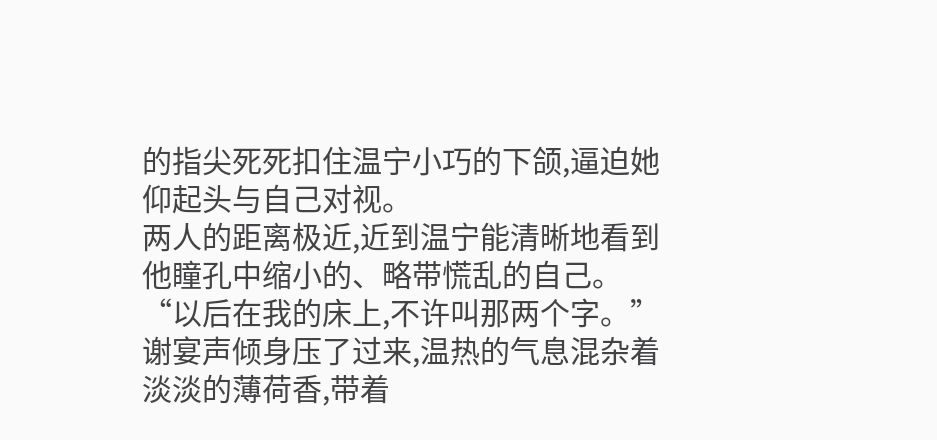的指尖死死扣住温宁小巧的下颌,逼迫她仰起头与自己对视。
两人的距离极近,近到温宁能清晰地看到他瞳孔中缩小的、略带慌乱的自己。
“以后在我的床上,不许叫那两个字。”
谢宴声倾身压了过来,温热的气息混杂着淡淡的薄荷香,带着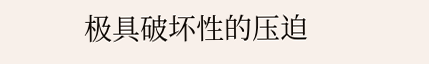极具破坏性的压迫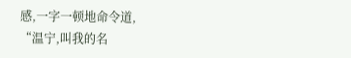感,一字一顿地命令道,
“温宁,叫我的名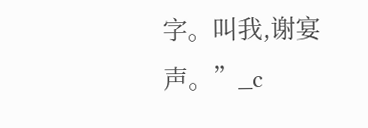字。叫我,谢宴声。”_c